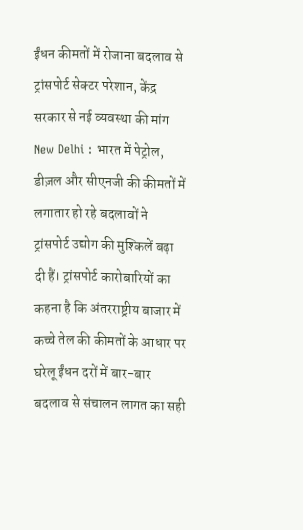ईंधन कीमतों में रोजाना बदलाव से ट्रांसपोर्ट सेक्टर परेशान, केंद्र सरकार से नई व्यवस्था की मांग
New Delhi : भारत में पेट्रोल, डीज़ल और सीएनजी की कीमतों में लगातार हो रहे बदलावों ने ट्रांसपोर्ट उद्योग की मुश्किलें बढ़ा दी हैं। ट्रांसपोर्ट कारोबारियों का कहना है कि अंतरराष्ट्रीय बाजार में कच्चे तेल की कीमतों के आधार पर घरेलू ईंधन दरों में बार-बार बदलाव से संचालन लागत का सही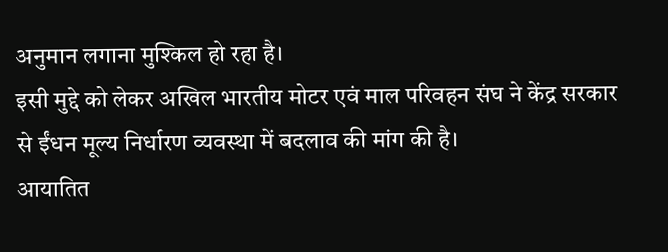अनुमान लगाना मुश्किल हो रहा है।
इसी मुद्दे को लेकर अखिल भारतीय मोटर एवं माल परिवहन संघ ने केंद्र सरकार से ईंधन मूल्य निर्धारण व्यवस्था में बदलाव की मांग की है।
आयातित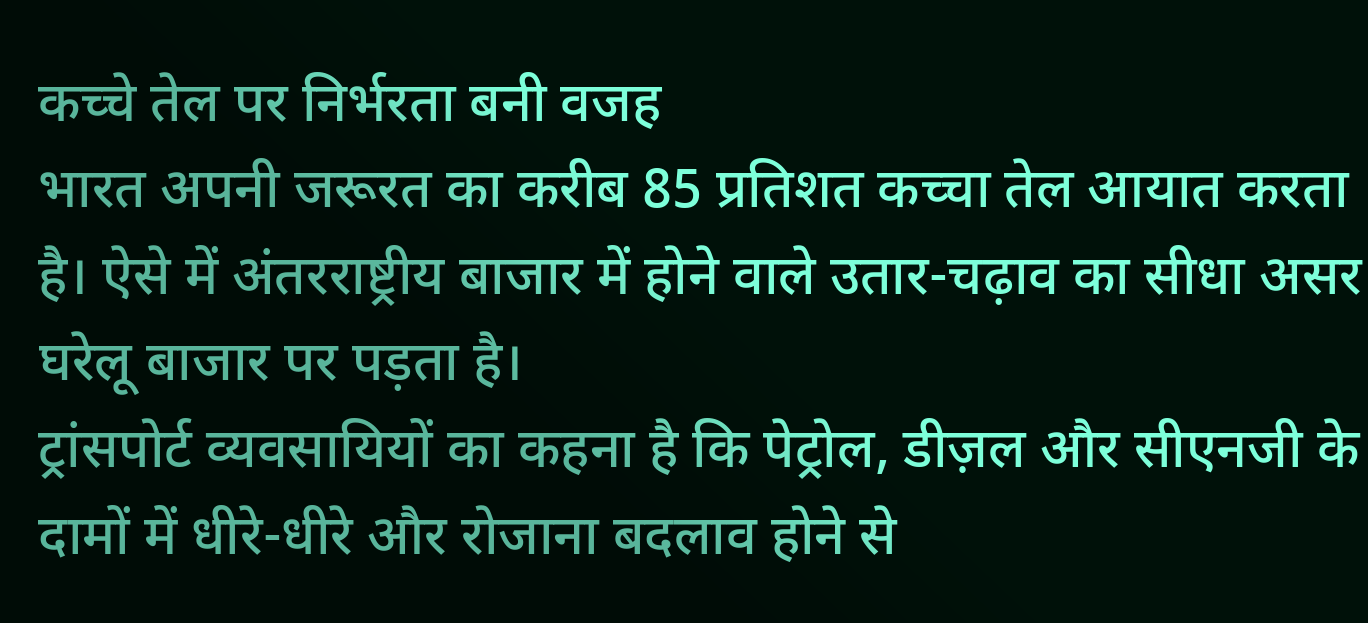कच्चे तेल पर निर्भरता बनी वजह
भारत अपनी जरूरत का करीब 85 प्रतिशत कच्चा तेल आयात करता है। ऐसे में अंतरराष्ट्रीय बाजार में होने वाले उतार-चढ़ाव का सीधा असर घरेलू बाजार पर पड़ता है।
ट्रांसपोर्ट व्यवसायियों का कहना है कि पेट्रोल, डीज़ल और सीएनजी के दामों में धीरे-धीरे और रोजाना बदलाव होने से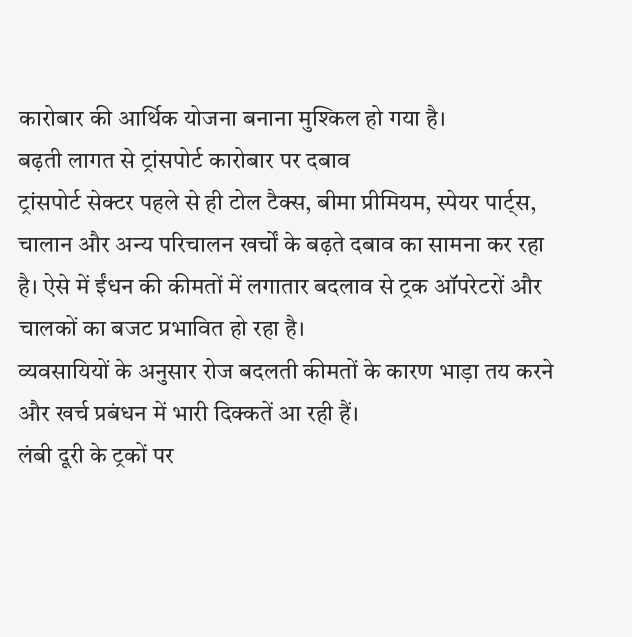कारोबार की आर्थिक योजना बनाना मुश्किल हो गया है।
बढ़ती लागत से ट्रांसपोर्ट कारोबार पर दबाव
ट्रांसपोर्ट सेक्टर पहले से ही टोल टैक्स, बीमा प्रीमियम, स्पेयर पार्ट्स, चालान और अन्य परिचालन खर्चों के बढ़ते दबाव का सामना कर रहा है। ऐसे में ईंधन की कीमतों में लगातार बदलाव से ट्रक ऑपरेटरों और चालकों का बजट प्रभावित हो रहा है।
व्यवसायियों के अनुसार रोज बदलती कीमतों के कारण भाड़ा तय करने और खर्च प्रबंधन में भारी दिक्कतें आ रही हैं।
लंबी दूरी के ट्रकों पर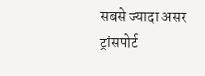सबसे ज्यादा असर
ट्रांसपोर्ट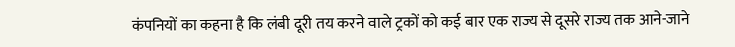कंपनियों का कहना है कि लंबी दूरी तय करने वाले ट्रकों को कई बार एक राज्य से दूसरे राज्य तक आने-जाने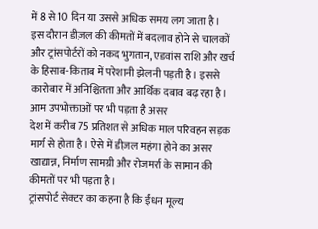में 8 से 10 दिन या उससे अधिक समय लग जाता है।
इस दौरान डीज़ल की कीमतों में बदलाव होने से चालकों और ट्रांसपोर्टरों को नकद भुगतान, एडवांस राशि और खर्च के हिसाब-किताब में परेशानी झेलनी पड़ती है। इससे कारोबार में अनिश्चितता और आर्थिक दबाव बढ़ रहा है।
आम उपभोक्ताओं पर भी पड़ता है असर
देश में करीब 75 प्रतिशत से अधिक माल परिवहन सड़क मार्ग से होता है। ऐसे में डीज़ल महंगा होने का असर खाद्यान्न, निर्माण सामग्री और रोजमर्रा के सामान की कीमतों पर भी पड़ता है।
ट्रांसपोर्ट सेक्टर का कहना है कि ईंधन मूल्य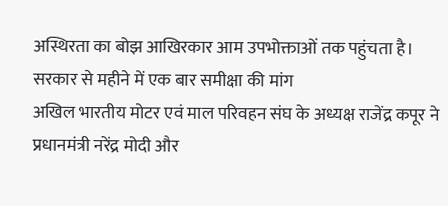अस्थिरता का बोझ आखिरकार आम उपभोक्ताओं तक पहुंचता है।
सरकार से महीने में एक बार समीक्षा की मांग
अखिल भारतीय मोटर एवं माल परिवहन संघ के अध्यक्ष राजेंद्र कपूर ने प्रधानमंत्री नरेंद्र मोदी और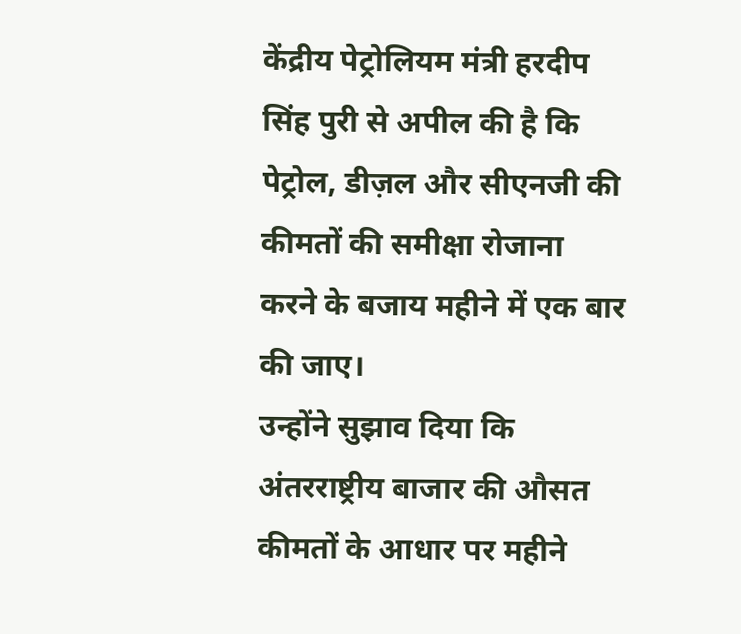केंद्रीय पेट्रोलियम मंत्री हरदीप सिंह पुरी से अपील की है कि पेट्रोल, डीज़ल और सीएनजी की कीमतों की समीक्षा रोजाना करने के बजाय महीने में एक बार की जाए।
उन्होंने सुझाव दिया कि अंतरराष्ट्रीय बाजार की औसत कीमतों के आधार पर महीने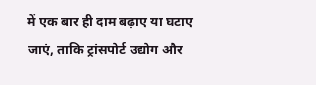में एक बार ही दाम बढ़ाए या घटाए जाएं, ताकि ट्रांसपोर्ट उद्योग और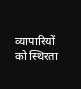व्यापारियों को स्थिरता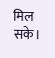मिल सके।